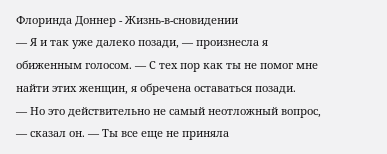Флоринда Доннер - Жизнь-в-сновидении
— Я и так уже далеко позади, — произнесла я обиженным голосом. — С тех пор как ты не помог мне найти этих женщин, я обречена оставаться позади.
— Но это действительно не самый неотложный вопрос, — сказал он. — Ты все еще не приняла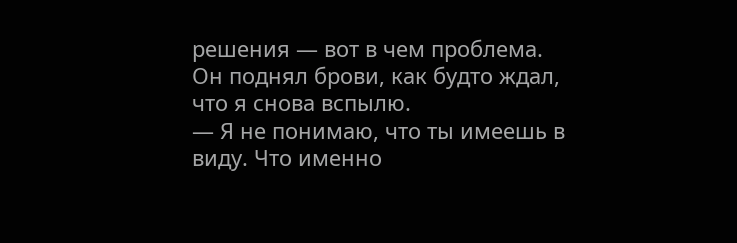решения — вот в чем проблема.
Он поднял брови, как будто ждал, что я снова вспылю.
— Я не понимаю, что ты имеешь в виду. Что именно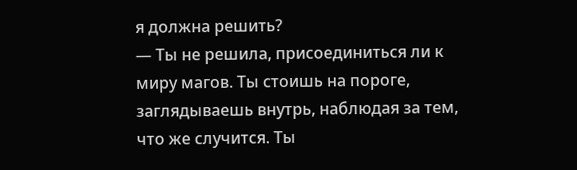я должна решить?
— Ты не решила, присоединиться ли к миру магов. Ты стоишь на пороге, заглядываешь внутрь, наблюдая за тем, что же случится. Ты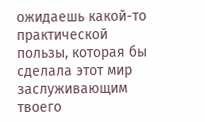ожидаешь какой-то практической пользы, которая бы сделала этот мир заслуживающим твоего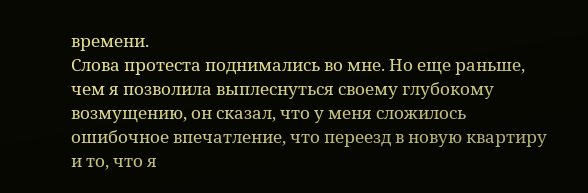времени.
Слова протеста поднимались во мне. Но еще раньше, чем я позволила выплеснуться своему глубокому возмущению, он сказал, что у меня сложилось ошибочное впечатление, что переезд в новую квартиру и то, что я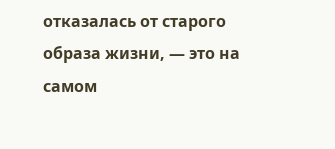отказалась от старого образа жизни, — это на самом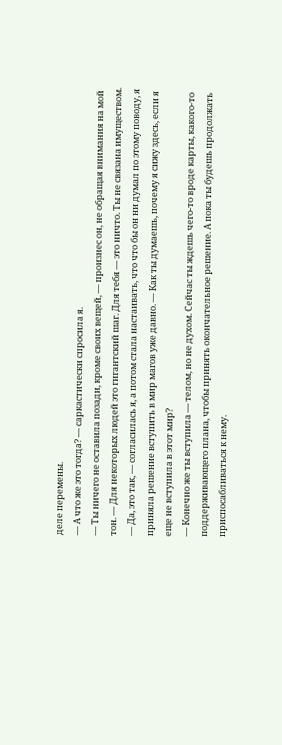деле перемены.
— А что же это тогда? — саркастически спросила я.
— Ты ничего не оставила позади, кроме своих вещей, — произнес он, не обращая внимания на мой тон. — Для некоторых людей это гигантский шаг. Для тебя — это ничто. Ты не связана имуществом.
— Да, это так, — согласилась я, а потом стала настаивать, что что бы он ни думал по этому поводу, я приняла решение вступить в мир магов уже давно. — Как ты думаешь, почему я сижу здесь, если я еще не вступила в этот мир?
— Конечно же ты вступила — телом, но не духом. Сейчас ты ждешь чего-то вроде карты, какого-то поддерживающего плана, чтобы принять окончательное решение. А пока ты будешь продолжать приспосабливаться к нему.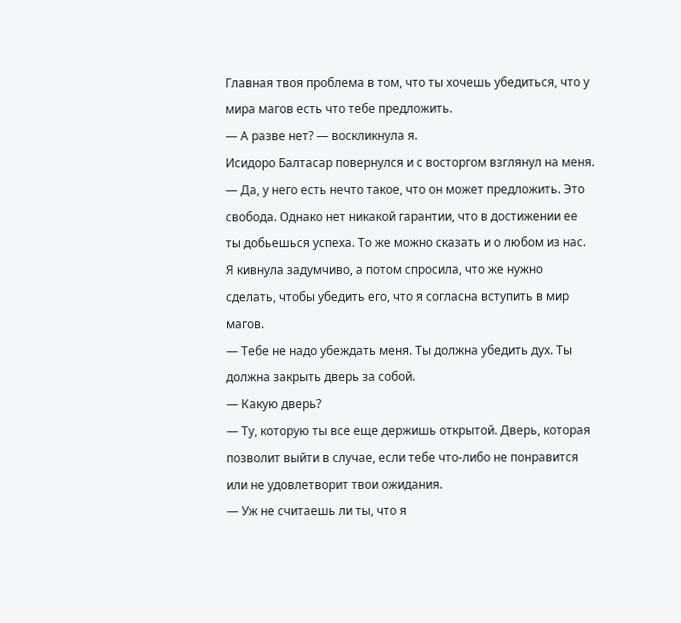Главная твоя проблема в том, что ты хочешь убедиться, что у мира магов есть что тебе предложить.
— А разве нет? — воскликнула я.
Исидоро Балтасар повернулся и с восторгом взглянул на меня.
— Да, у него есть нечто такое, что он может предложить. Это свобода. Однако нет никакой гарантии, что в достижении ее ты добьешься успеха. То же можно сказать и о любом из нас.
Я кивнула задумчиво, а потом спросила, что же нужно сделать, чтобы убедить его, что я согласна вступить в мир магов.
— Тебе не надо убеждать меня. Ты должна убедить дух. Ты должна закрыть дверь за собой.
— Какую дверь?
— Ту, которую ты все еще держишь открытой. Дверь, которая позволит выйти в случае, если тебе что-либо не понравится или не удовлетворит твои ожидания.
— Уж не считаешь ли ты, что я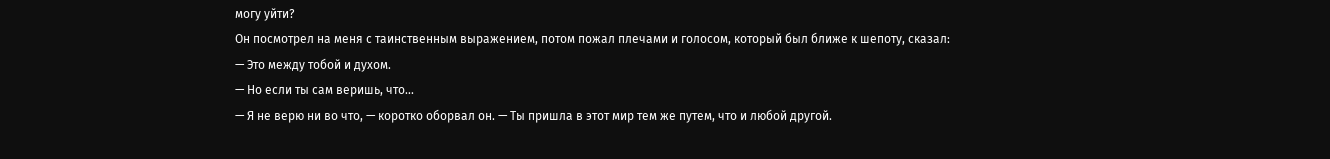могу уйти?
Он посмотрел на меня с таинственным выражением, потом пожал плечами и голосом, который был ближе к шепоту, сказал:
— Это между тобой и духом.
— Но если ты сам веришь, что...
— Я не верю ни во что, — коротко оборвал он. — Ты пришла в этот мир тем же путем, что и любой другой.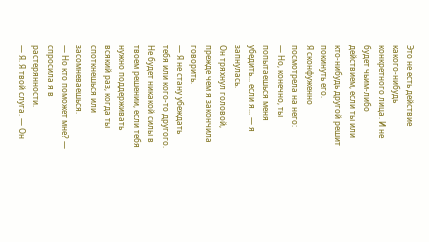Это не есть действие какого-нибудь конкретного лица. И не будет чьим-либо действием, если ты или кто-нибудь другой решит покинуть его.
Я сконфуженно посмотрела на него:
— Но, конечно, ты попытаешься меня убедить... если я... — я запнулась.
Он тряхнул головой, прежде чем я закончила говорить.
— Я не стану убеждать тебя или кого-то другого. Не будет никакой силы в твоем решении, если тебя нужно поддерживать всякий раз, когда ты споткнешься или засомневаешься.
— Но кто поможет мне? — спросила я в растерянности.
— Я. Я твой слуга. — Он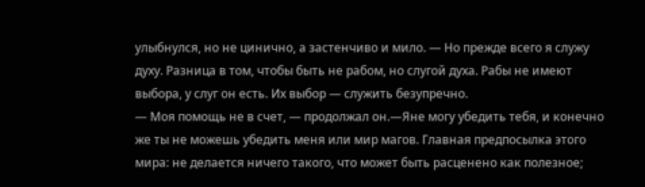улыбнулся, но не цинично, а застенчиво и мило. — Но прежде всего я служу духу. Разница в том, чтобы быть не рабом, но слугой духа. Рабы не имеют выбора, у слуг он есть. Их выбор — служить безупречно.
— Моя помощь не в счет, — продолжал он.—Яне могу убедить тебя, и конечно же ты не можешь убедить меня или мир магов. Главная предпосылка этого мира: не делается ничего такого, что может быть расценено как полезное;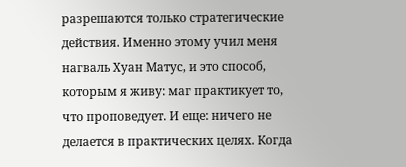разрешаются только стратегические действия. Именно этому учил меня нагваль Хуан Матус, и это способ, которым я живу: маг практикует то, что проповедует. И еще: ничего не делается в практических целях. Когда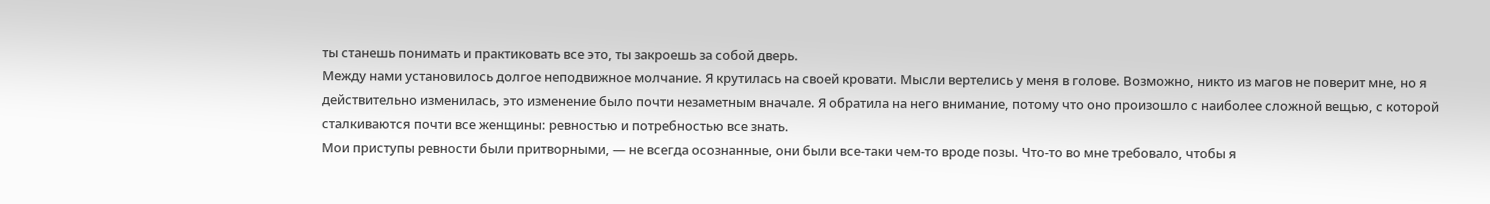ты станешь понимать и практиковать все это, ты закроешь за собой дверь.
Между нами установилось долгое неподвижное молчание. Я крутилась на своей кровати. Мысли вертелись у меня в голове. Возможно, никто из магов не поверит мне, но я действительно изменилась, это изменение было почти незаметным вначале. Я обратила на него внимание, потому что оно произошло с наиболее сложной вещью, с которой сталкиваются почти все женщины: ревностью и потребностью все знать.
Мои приступы ревности были притворными, — не всегда осознанные, они были все-таки чем-то вроде позы. Что-то во мне требовало, чтобы я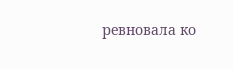ревновала ко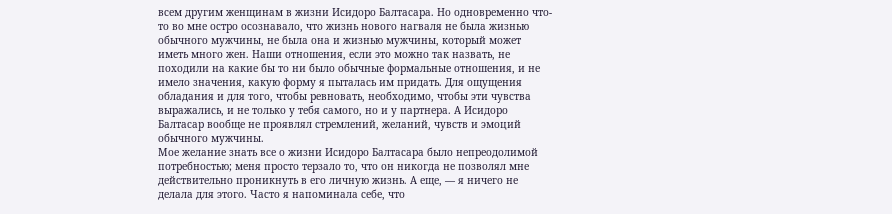всем другим женщинам в жизни Исидоро Балтасара. Но одновременно что-то во мне остро осознавало, что жизнь нового нагваля не была жизнью обычного мужчины, не была она и жизнью мужчины, который может иметь много жен. Наши отношения, если это можно так назвать, не походили на какие бы то ни было обычные формальные отношения, и не имело значения, какую форму я пыталась им придать. Для ощущения обладания и для того, чтобы ревновать, необходимо, чтобы эти чувства выражались, и не только у тебя самого, но и у партнера. А Исидоро Балтасар вообще не проявлял стремлений, желаний, чувств и эмоций обычного мужчины.
Мое желание знать все о жизни Исидоро Балтасара было непреодолимой потребностью; меня просто терзало то, что он никогда не позволял мне действительно проникнуть в его личную жизнь. А еще, — я ничего не делала для этого. Часто я напоминала себе, что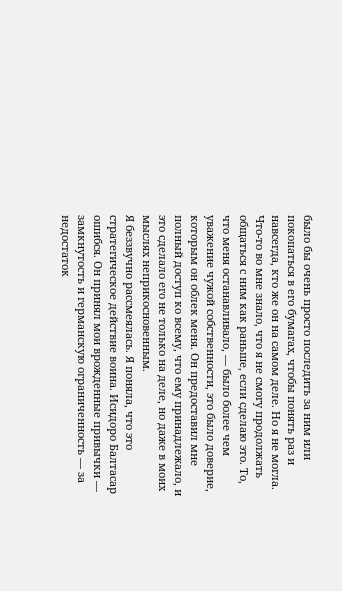было бы очень просто последить за ним или покопаться в его бумагах, чтобы понять раз и навсегда, кто же он на самом деле. Но я не могла. Что-то во мне знало, что я не смогу продолжать общаться с ним как раньше, если сделаю это. То, что меня останавливало, — было более чем уважение чужой собственности, это было доверие, которым он облек меня. Он предоставил мне полный доступ ко всему, что ему принадлежало, и это сделало его не только на деле, но даже в моих мыслях неприкосновенным.
Я беззвучно рассмеялась. Я поняла, что это стратегическое действие воина. Исидоро Балтасар ошибся. Он принял мои врожденные привычки — замкнутость и германскую ограниченность — за недостаток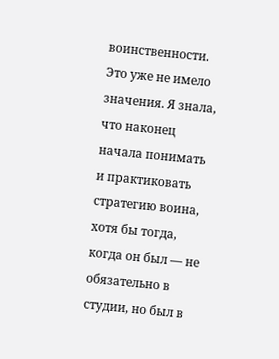воинственности. Это уже не имело значения. Я знала, что наконец начала понимать и практиковать стратегию воина, хотя бы тогда, когда он был — не обязательно в студии, но был в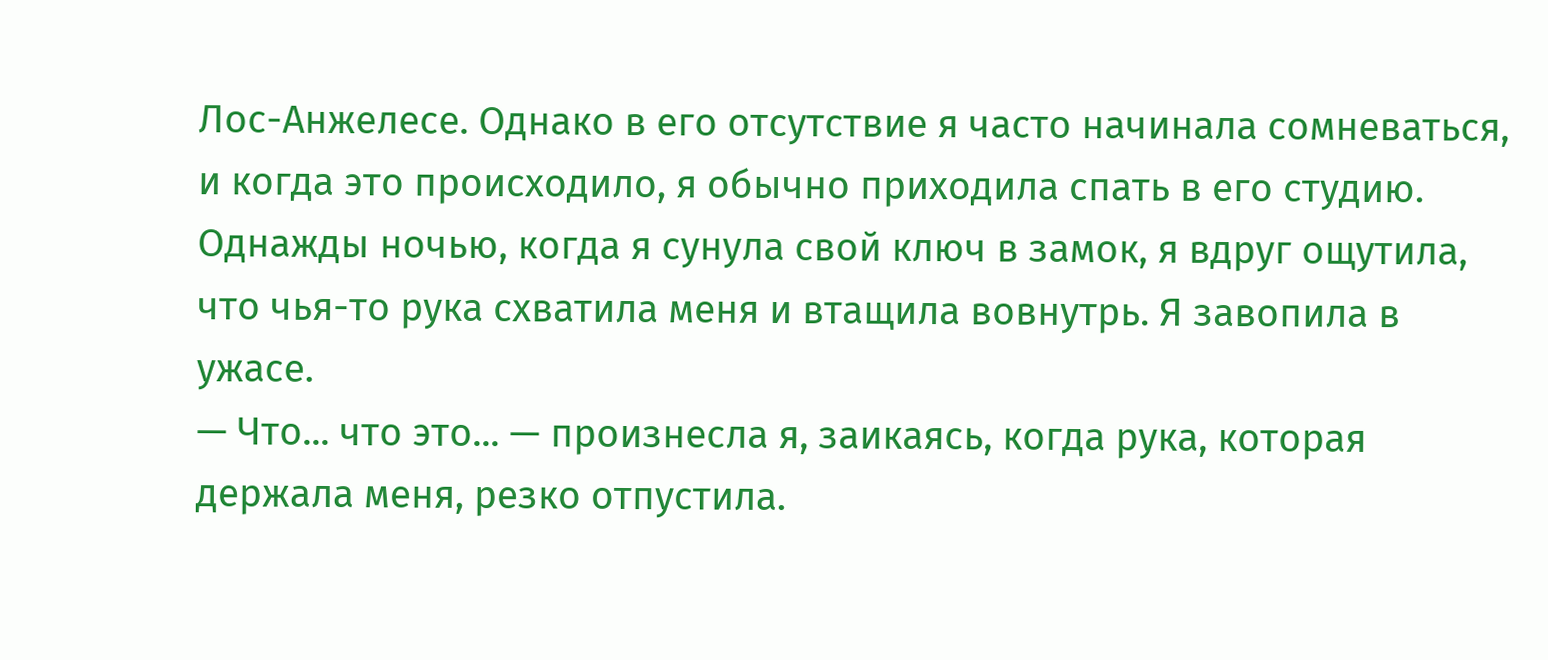Лос-Анжелесе. Однако в его отсутствие я часто начинала сомневаться, и когда это происходило, я обычно приходила спать в его студию.
Однажды ночью, когда я сунула свой ключ в замок, я вдруг ощутила, что чья-то рука схватила меня и втащила вовнутрь. Я завопила в ужасе.
— Что... что это... — произнесла я, заикаясь, когда рука, которая держала меня, резко отпустила.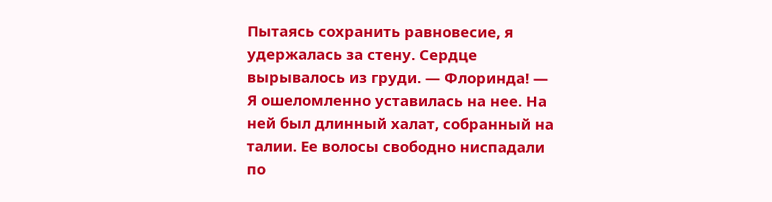Пытаясь сохранить равновесие, я удержалась за стену. Сердце вырывалось из груди. — Флоринда! — Я ошеломленно уставилась на нее. На ней был длинный халат, собранный на талии. Ее волосы свободно ниспадали по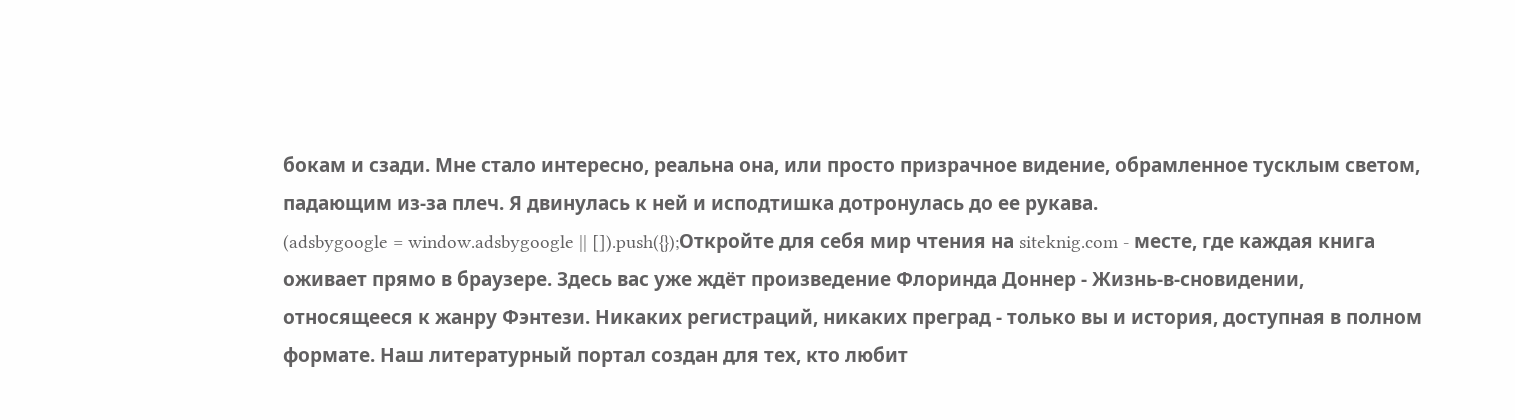бокам и сзади. Мне стало интересно, реальна она, или просто призрачное видение, обрамленное тусклым светом, падающим из-за плеч. Я двинулась к ней и исподтишка дотронулась до ее рукава.
(adsbygoogle = window.adsbygoogle || []).push({});Откройте для себя мир чтения на siteknig.com - месте, где каждая книга оживает прямо в браузере. Здесь вас уже ждёт произведение Флоринда Доннер - Жизнь-в-сновидении, относящееся к жанру Фэнтези. Никаких регистраций, никаких преград - только вы и история, доступная в полном формате. Наш литературный портал создан для тех, кто любит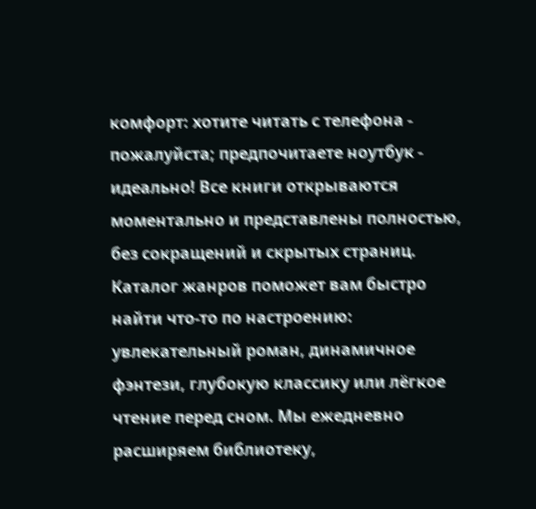комфорт: хотите читать с телефона - пожалуйста; предпочитаете ноутбук - идеально! Все книги открываются моментально и представлены полностью, без сокращений и скрытых страниц. Каталог жанров поможет вам быстро найти что-то по настроению: увлекательный роман, динамичное фэнтези, глубокую классику или лёгкое чтение перед сном. Мы ежедневно расширяем библиотеку,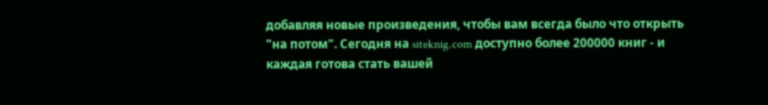добавляя новые произведения, чтобы вам всегда было что открыть "на потом". Сегодня на siteknig.com доступно более 200000 книг - и каждая готова стать вашей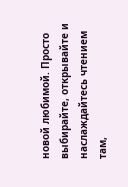новой любимой. Просто выбирайте, открывайте и наслаждайтесь чтением там,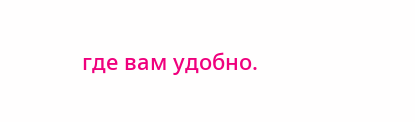где вам удобно.